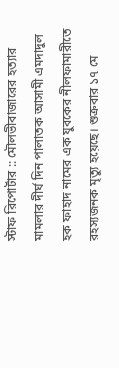স্টাফ রিপোর্টার :: মৌলভীবাজারের হত্যার মামলার দীর্ঘ দিন পালাতক আসামী এমদাদুল হক ফাহাদ নামের এক যুবকের নীলফামারীতে রহস্যজনক মৃত্যু হয়েছে। শুক্রবার ১৭ মে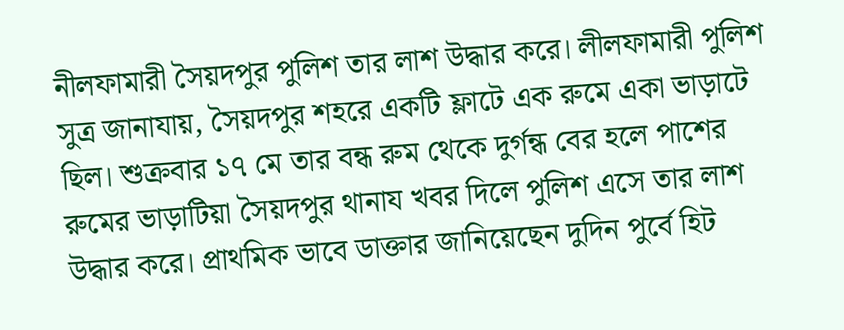নীলফামারী সৈয়দপুর পুলিশ তার লাশ উদ্ধার করে। লীলফামারী পুলিশ সুত্র জানাযায়, সৈয়দপুর শহরে একটি ফ্লাটে এক রুমে একা ভাড়াটে ছিল। শুক্রবার ১৭ মে তার বন্ধ রুম থেকে দুর্গন্ধ বের হলে পাশের রুমের ভাড়াটিয়া সৈয়দপুর থানায খবর দিলে পুলিশ এসে তার লাশ উদ্ধার করে। প্রাথমিক ভাবে ডাক্তার জানিয়েছেন দুদিন পুর্বে হিট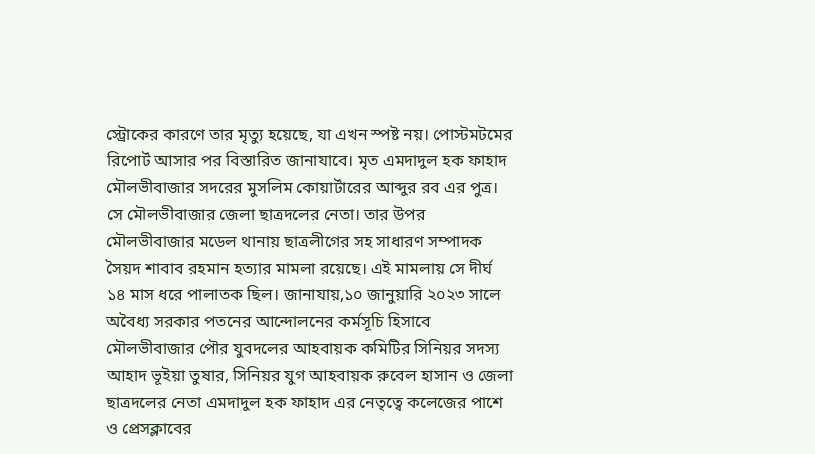স্ট্রোকের কারণে তার মৃত্যু হয়েছে, যা এখন স্পষ্ট নয়। পোস্টমটমের রিপোর্ট আসার পর বিস্তারিত জানাযাবে। মৃত এমদাদুল হক ফাহাদ মৌলভীবাজার সদরের মুসলিম কোয়ার্টারের আব্দুর রব এর পুত্র। সে মৌলভীবাজার জেলা ছাত্রদলের নেতা। তার উপর মৌলভীবাজার মডেল থানায় ছাত্রলীগের সহ সাধারণ সম্পাদক সৈয়দ শাবাব রহমান হত্যার মামলা রয়েছে। এই মামলায় সে দীর্ঘ ১৪ মাস ধরে পালাতক ছিল। জানাযায়,১০ জানুয়ারি ২০২৩ সালে অবৈধ্য সরকার পতনের আন্দোলনের কর্মসূচি হিসাবে মৌলভীবাজার পৌর যুবদলের আহবায়ক কমিটির সিনিয়র সদস্য আহাদ ভূইয়া তুষার, সিনিয়র যুগ আহবায়ক রুবেল হাসান ও জেলা ছাত্রদলের নেতা এমদাদুল হক ফাহাদ এর নেতৃত্বে কলেজের পাশে ও প্রেসক্লাবের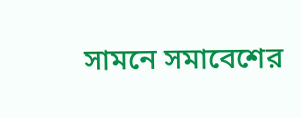সামনে সমাবেশের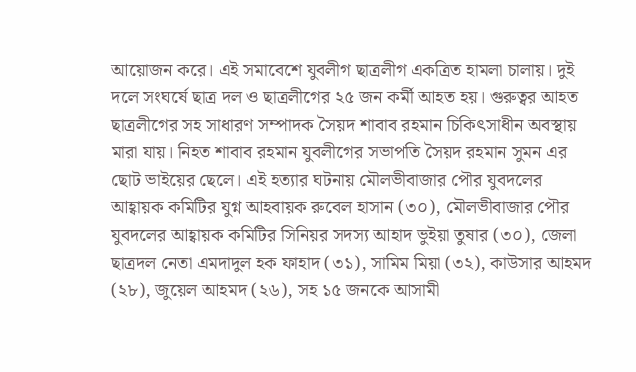আয়োজন করে। এই সমাবেশে যুবলীগ ছাত্রলীগ একত্রিত হামলা চালায়। দুই দলে সংঘর্ষে ছাত্র দল ও ছাত্রলীগের ২৫ জন কর্মী আহত হয়। গুরুত্বর আহত ছাত্রলীগের সহ সাধারণ সম্পাদক সৈয়দ শাবাব রহমান চিকিৎসাধীন অবস্থায় মারা যায়। নিহত শাবাব রহমান যুবলীগের সভাপতি সৈয়দ রহমান সুমন এর ছোট ভাইয়ের ছেলে। এই হত্যার ঘটনায় মৌলভীবাজার পৌর যুবদলের আহ্বায়ক কমিটির যুগ্ন আহবায়ক রুবেল হাসান (৩০), মৌলভীবাজার পৌর যুবদলের আহ্বায়ক কমিটির সিনিয়র সদস্য আহাদ ভুইয়া তুষার (৩০), জেলা ছাত্রদল নেতা এমদাদুল হক ফাহাদ (৩১), সামিম মিয়া (৩২), কাউসার আহমদ (২৮), জুয়েল আহমদ (২৬), সহ ১৫ জনকে আসামী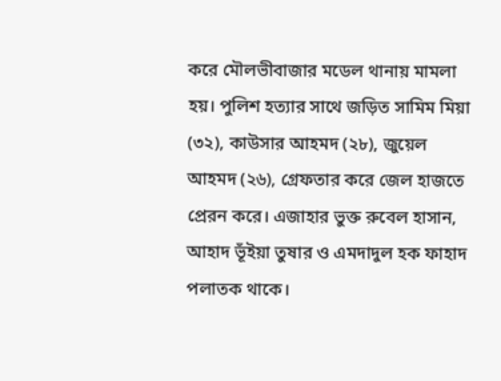করে মৌলভীবাজার মডেল থানায় মামলা হয়। পুলিশ হত্যার সাথে জড়িত সামিম মিয়া (৩২), কাউসার আহমদ (২৮), জুয়েল আহমদ (২৬), গ্রেফতার করে জেল হাজতে প্রেরন করে। এজাহার ভুক্ত রুবেল হাসান, আহাদ ভূঁইয়া তুষার ও এমদাদুল হক ফাহাদ পলাতক থাকে।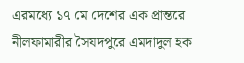এরমধ্যে ১৭ মে দেশের এক প্রান্তরে নীলফামারীর সৈযদপুরে এমদাদুল হক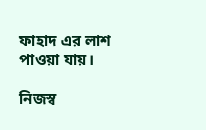ফাহাদ এর লাশ পাওয়া যায়।

নিজস্ব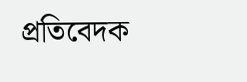প্রতিবেদক